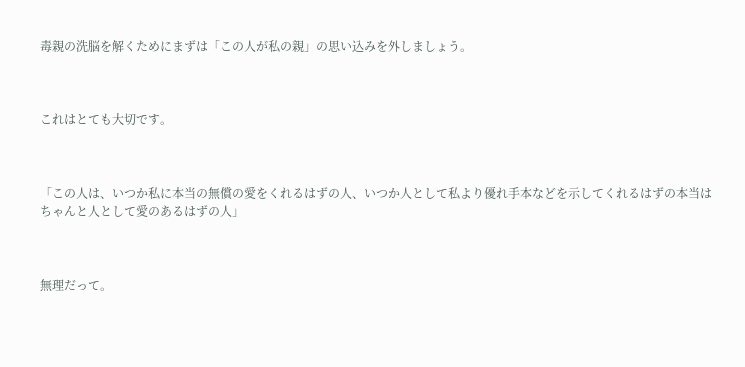毒親の洗脳を解くためにまずは「この人が私の親」の思い込みを外しましょう。



これはとても大切です。



「この人は、いつか私に本当の無償の愛をくれるはずの人、いつか人として私より優れ手本などを示してくれるはずの本当はちゃんと人として愛のあるはずの人」



無理だって。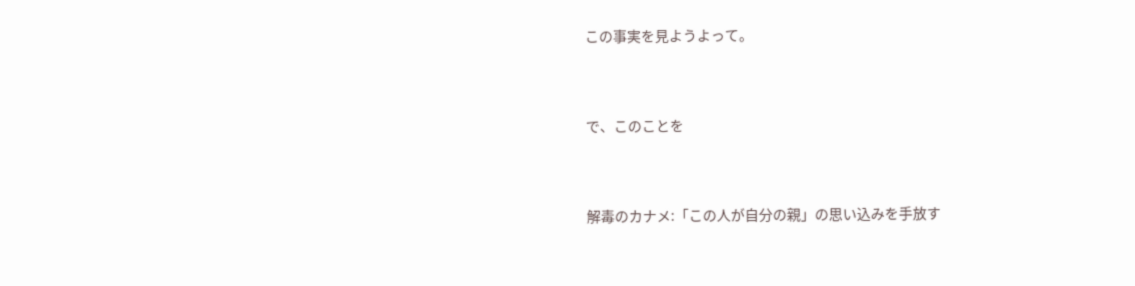この事実を見ようよって。



で、このことを



解毒のカナメ:「この人が自分の親」の思い込みを手放す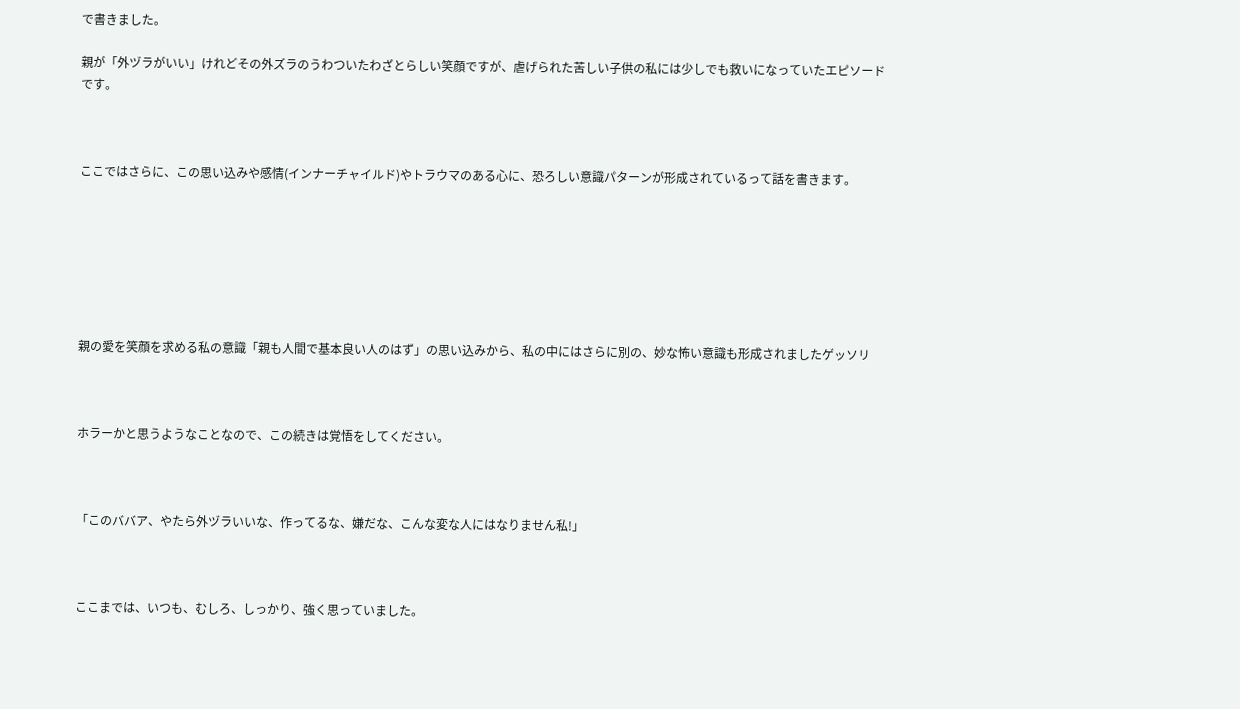で書きました。

親が「外ヅラがいい」けれどその外ズラのうわついたわざとらしい笑顔ですが、虐げられた苦しい子供の私には少しでも救いになっていたエピソードです。



ここではさらに、この思い込みや感情(インナーチャイルド)やトラウマのある心に、恐ろしい意識パターンが形成されているって話を書きます。







親の愛を笑顔を求める私の意識「親も人間で基本良い人のはず」の思い込みから、私の中にはさらに別の、妙な怖い意識も形成されましたゲッソリ



ホラーかと思うようなことなので、この続きは覚悟をしてください。



「このババア、やたら外ヅラいいな、作ってるな、嫌だな、こんな変な人にはなりません私!」



ここまでは、いつも、むしろ、しっかり、強く思っていました。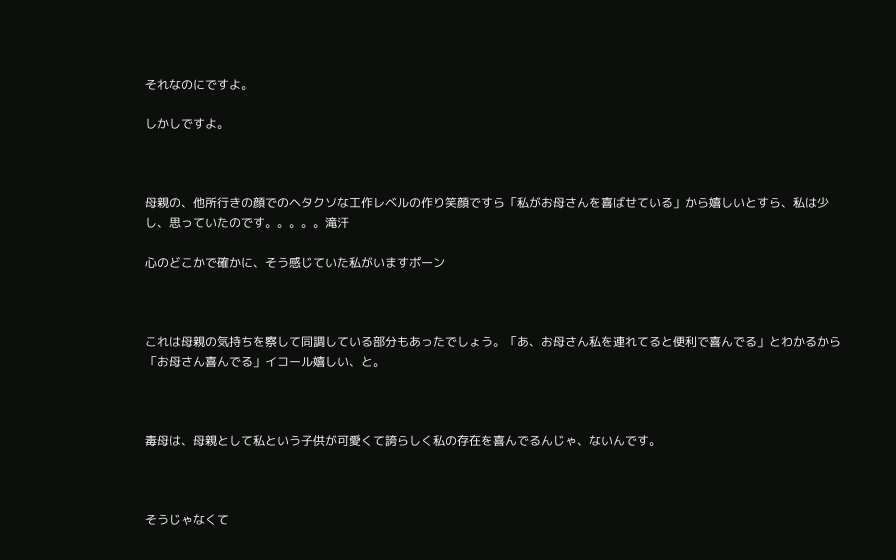それなのにですよ。

しかしですよ。



母親の、他所行きの顔でのヘタクソな工作レベルの作り笑顔ですら「私がお母さんを喜ばせている」から嬉しいとすら、私は少し、思っていたのです。。。。。滝汗

心のどこかで確かに、そう感じていた私がいますポーン



これは母親の気持ちを察して同調している部分もあったでしょう。「あ、お母さん私を連れてると便利で喜んでる」とわかるから「お母さん喜んでる」イコール嬉しい、と。



毒母は、母親として私という子供が可愛くて誇らしく私の存在を喜んでるんじゃ、ないんです。



そうじゃなくて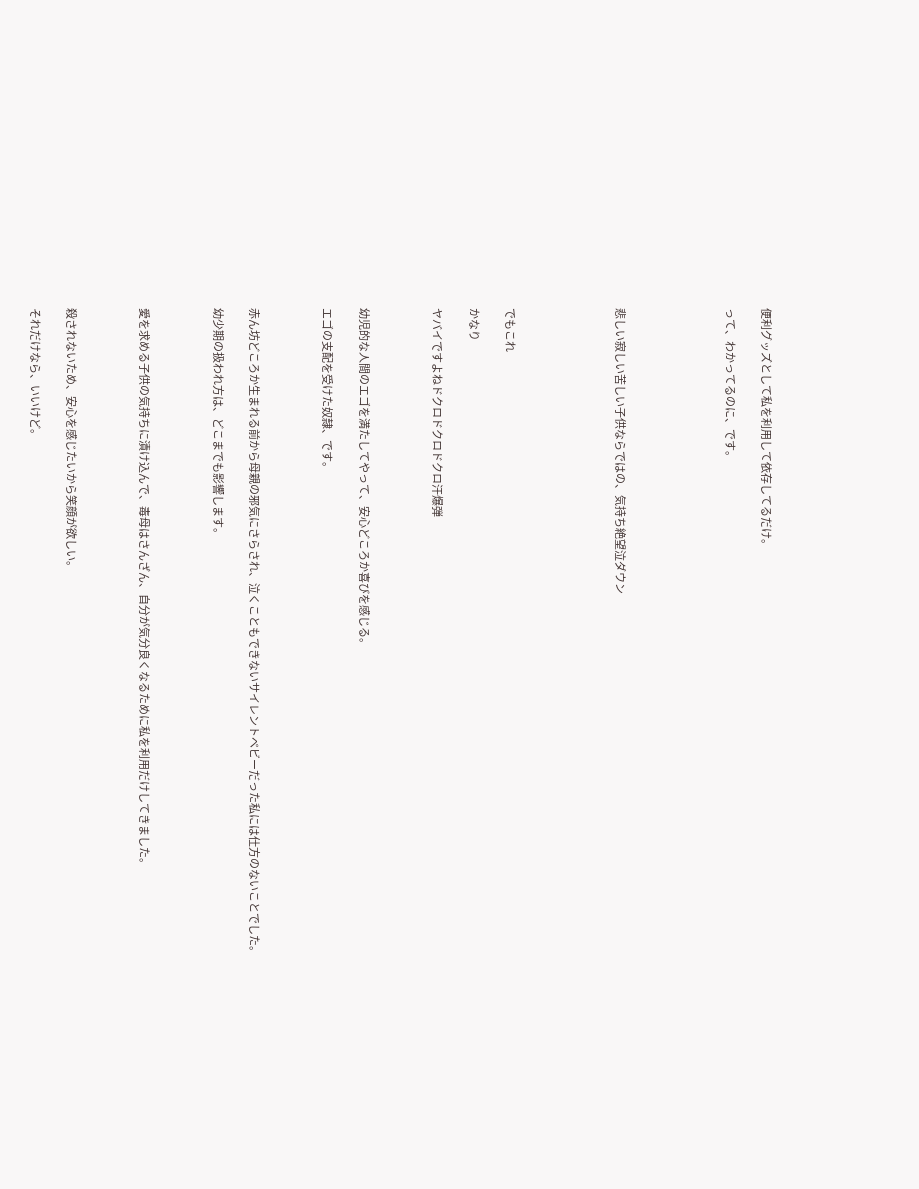便利グッズとして私を利用して依存してるだけ。

って、わかってるのに、です。





悲しい寂しい苦しい子供ならではの、気持ち絶望泣ダウン





でもこれ

かなり

ヤバイですよねドクロドクロドクロ汗爆弾



幼児的な人間のエゴを満たしてやって、安心どころか喜びを感じる。

エゴの支配を受けた奴隷、です。



赤ん坊どころか生まれる前から母親の邪気にさらされ、泣くこともできないサイレントベビーだった私には仕方のないことでした。

幼少期の扱われ方は、どこまでも影響します。



愛を求める子供の気持ちに漬け込んで、毒母はさんざん、自分が気分良くなるために私を利用だけしてきました。



殺されないため、安心を感じたいから笑顔が欲しい。

それだけなら、いいけど。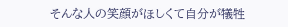そんな人の笑顔がほしくて自分が犠牲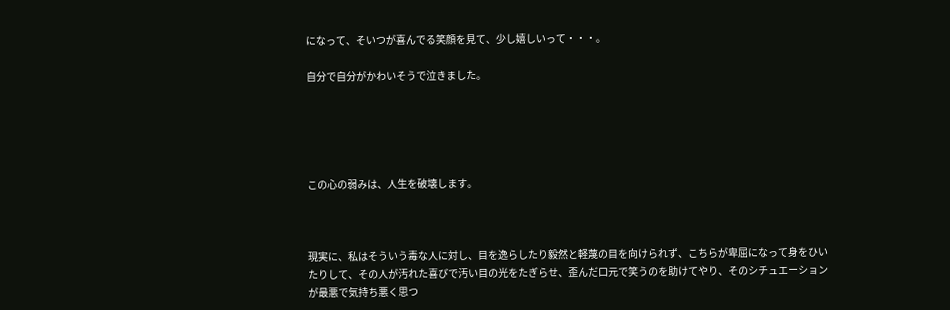になって、そいつが喜んでる笑顔を見て、少し嬉しいって・・・。

自分で自分がかわいそうで泣きました。





この心の弱みは、人生を破壊します。



現実に、私はそういう毒な人に対し、目を逸らしたり毅然と軽蔑の目を向けられず、こちらが卑屈になって身をひいたりして、その人が汚れた喜びで汚い目の光をたぎらせ、歪んだ口元で笑うのを助けてやり、そのシチュエーションが最悪で気持ち悪く思つ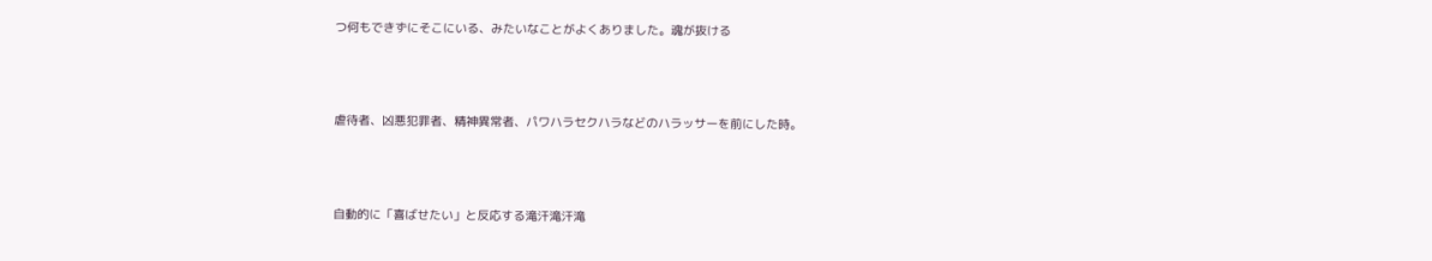つ何もできずにそこにいる、みたいなことがよくありました。魂が抜ける



虐待者、凶悪犯罪者、精神異常者、パワハラセクハラなどのハラッサーを前にした時。



自動的に「喜ばせたい」と反応する滝汗滝汗滝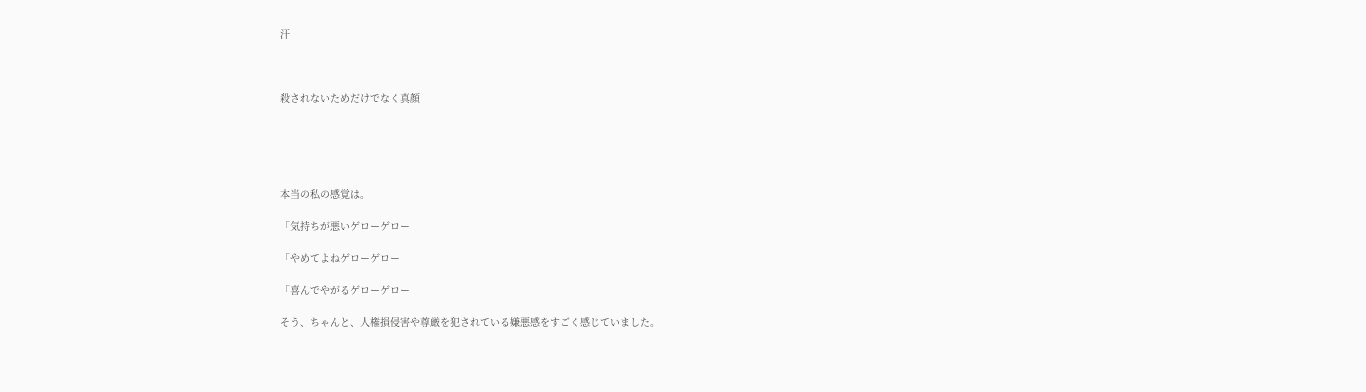汗



殺されないためだけでなく真顔





本当の私の感覚は。

「気持ちが悪いゲローゲロー

「やめてよねゲローゲロー

「喜んでやがるゲローゲロー

そう、ちゃんと、人権損侵害や尊厳を犯されている嫌悪感をすごく感じていました。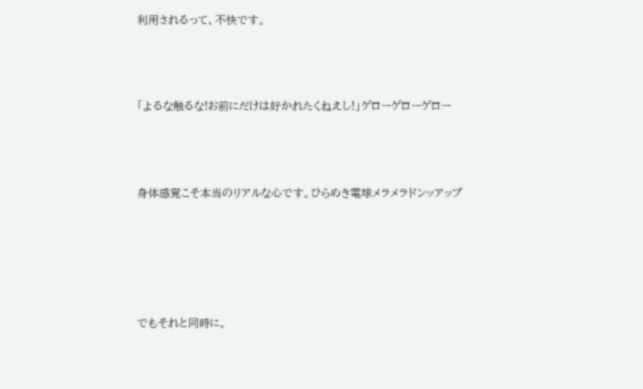利用されるって、不快です。



「よるな触るな!お前にだけは好かれたくねえし!」ゲローゲローゲロー



身体感覚こそ本当のリアルな心です。ひらめき電球メラメラドンッアップ





でもそれと同時に。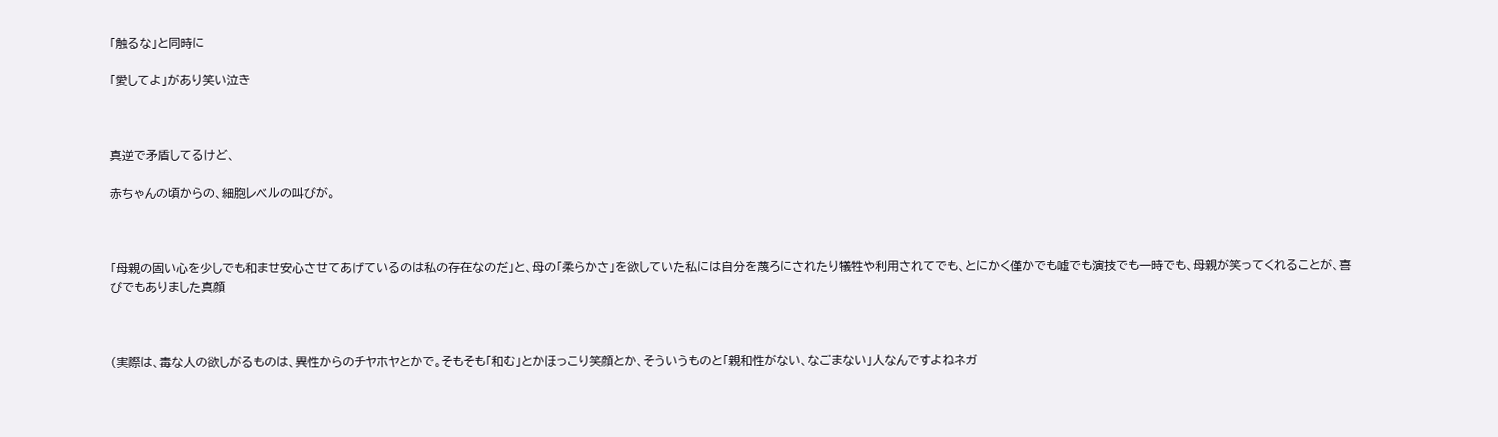「触るな」と同時に

「愛してよ」があり笑い泣き



真逆で矛盾してるけど、

赤ちゃんの頃からの、細胞レベルの叫びが。



「母親の固い心を少しでも和ませ安心させてあげているのは私の存在なのだ」と、母の「柔らかさ」を欲していた私には自分を蔑ろにされたり犠牲や利用されてでも、とにかく僅かでも嘘でも演技でも一時でも、母親が笑ってくれることが、喜びでもありました真顔



(実際は、毒な人の欲しがるものは、異性からのチヤホヤとかで。そもそも「和む」とかほっこり笑顔とか、そういうものと「親和性がない、なごまない」人なんですよねネガ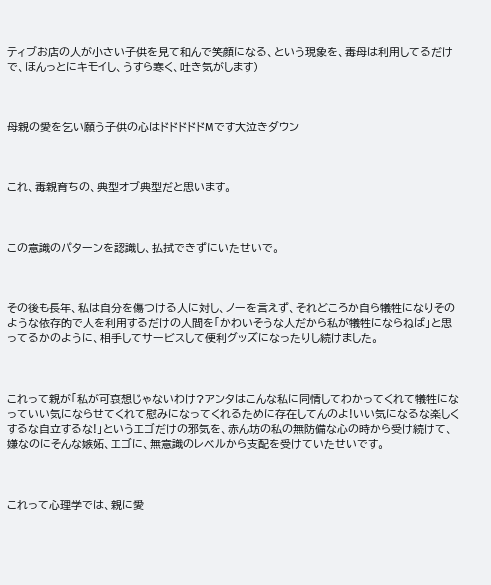ティブお店の人が小さい子供を見て和んで笑顔になる、という現象を、毒母は利用してるだけで、ほんっとにキモイし、うすら寒く、吐き気がします)



母親の愛を乞い願う子供の心はドドドドドMです大泣きダウン



これ、毒親育ちの、典型オブ典型だと思います。



この意識のパターンを認識し、払拭できずにいたせいで。



その後も長年、私は自分を傷つける人に対し、ノーを言えず、それどころか自ら犠牲になりそのような依存的で人を利用するだけの人間を「かわいそうな人だから私が犠牲にならねば」と思ってるかのように、相手してサービスして便利グッズになったりし続けました。



これって親が「私が可哀想じゃないわけ?アンタはこんな私に同情してわかってくれて犠牲になっていい気にならせてくれて慰みになってくれるために存在してんのよ!いい気になるな楽しくするな自立するな!」というエゴだけの邪気を、赤ん坊の私の無防備な心の時から受け続けて、嫌なのにそんな嫉妬、エゴに、無意識のレベルから支配を受けていたせいです。



これって心理学では、親に愛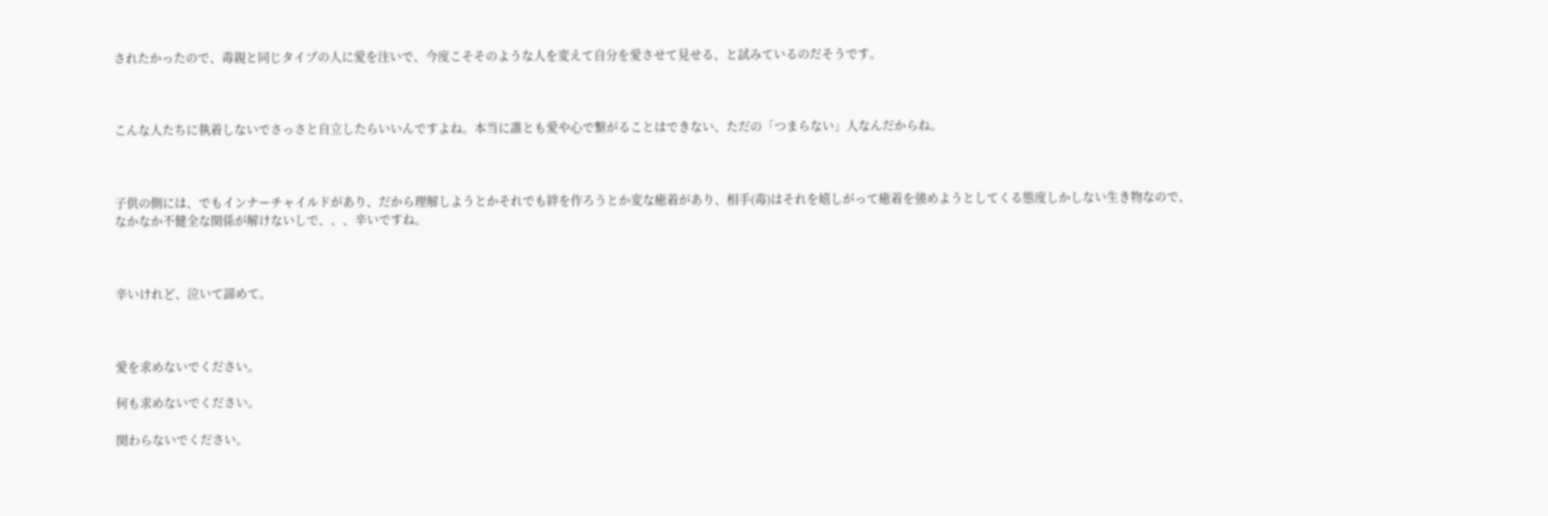されたかったので、毒親と同じタイプの人に愛を注いで、今度こそそのような人を変えて自分を愛させて見せる、と試みているのだそうです。



こんな人たちに執着しないでさっさと自立したらいいんですよね。本当に誰とも愛や心で繋がることはできない、ただの「つまらない」人なんだからね。



子供の側には、でもインナーチャイルドがあり、だから理解しようとかそれでも絆を作ろうとか変な癒着があり、相手(毒)はそれを嬉しがって癒着を強めようとしてくる態度しかしない生き物なので、なかなか不健全な関係が解けないしで、、、辛いですね。



辛いけれど、泣いて諦めて。



愛を求めないでください。

何も求めないでください。

関わらないでください。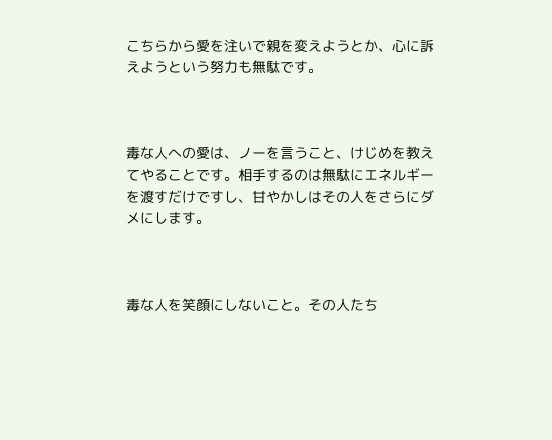こちらから愛を注いで親を変えようとか、心に訴えようという努力も無駄です。



毒な人への愛は、ノーを言うこと、けじめを教えてやることです。相手するのは無駄にエネルギーを渡すだけですし、甘やかしはその人をさらにダメにします。



毒な人を笑顔にしないこと。その人たち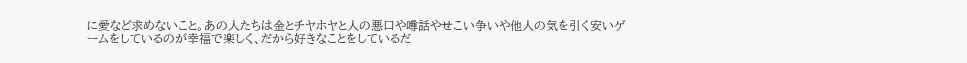に愛など求めないこと。あの人たちは金とチヤホヤと人の悪口や噂話やせこい争いや他人の気を引く安いゲームをしているのが幸福で楽しく、だから好きなことをしているだ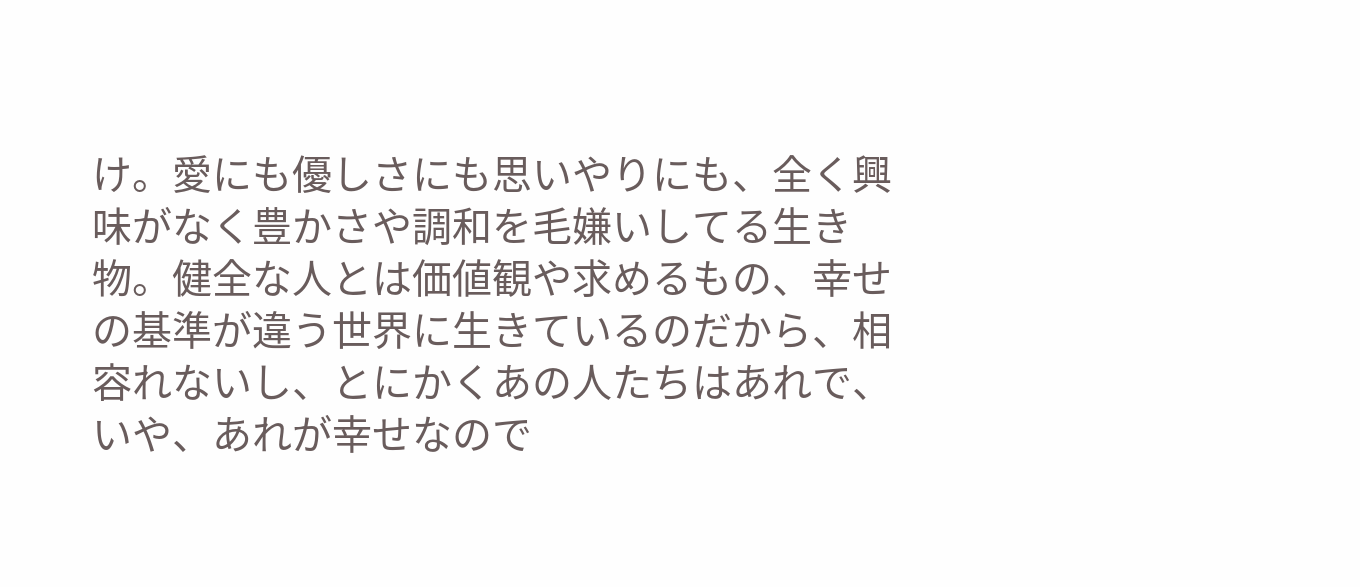け。愛にも優しさにも思いやりにも、全く興味がなく豊かさや調和を毛嫌いしてる生き物。健全な人とは価値観や求めるもの、幸せの基準が違う世界に生きているのだから、相容れないし、とにかくあの人たちはあれで、いや、あれが幸せなので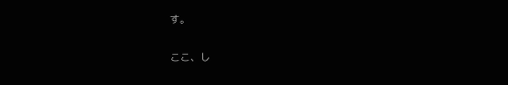す。

ここ、し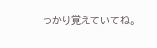っかり覚えていてね。